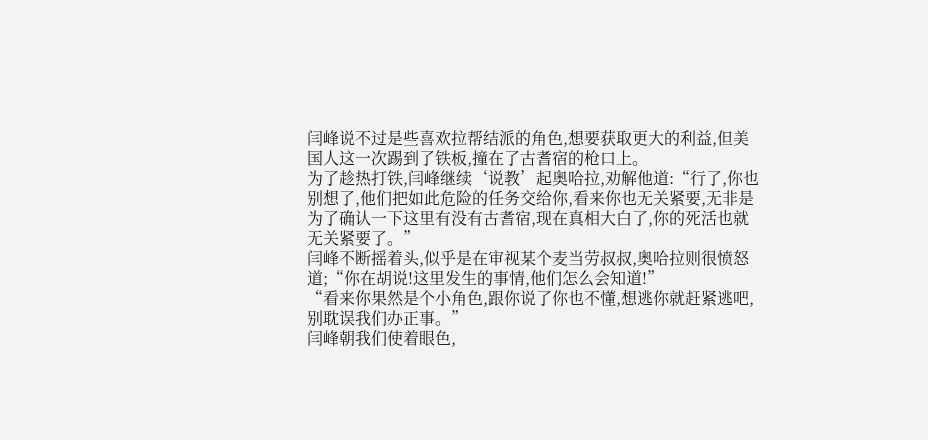闫峰说不过是些喜欢拉帮结派的角色,想要获取更大的利益,但美国人这一次踢到了铁板,撞在了古耆宿的枪口上。
为了趁热打铁,闫峰继续‘说教’起奥哈拉,劝解他道:“行了,你也别想了,他们把如此危险的任务交给你,看来你也无关紧要,无非是为了确认一下这里有没有古耆宿,现在真相大白了,你的死活也就无关紧要了。”
闫峰不断摇着头,似乎是在审视某个麦当劳叔叔,奥哈拉则很愤怒道;“你在胡说!这里发生的事情,他们怎么会知道!”
“看来你果然是个小角色,跟你说了你也不懂,想逃你就赶紧逃吧,别耽误我们办正事。”
闫峰朝我们使着眼色,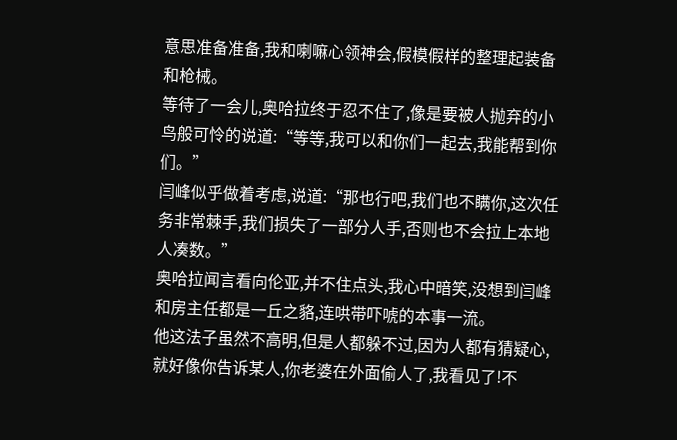意思准备准备,我和喇嘛心领神会,假模假样的整理起装备和枪械。
等待了一会儿,奥哈拉终于忍不住了,像是要被人抛弃的小鸟般可怜的说道:“等等,我可以和你们一起去,我能帮到你们。”
闫峰似乎做着考虑,说道:“那也行吧,我们也不瞒你,这次任务非常棘手,我们损失了一部分人手,否则也不会拉上本地人凑数。”
奥哈拉闻言看向伦亚,并不住点头,我心中暗笑,没想到闫峰和房主任都是一丘之貉,连哄带吓唬的本事一流。
他这法子虽然不高明,但是人都躲不过,因为人都有猜疑心,就好像你告诉某人,你老婆在外面偷人了,我看见了!不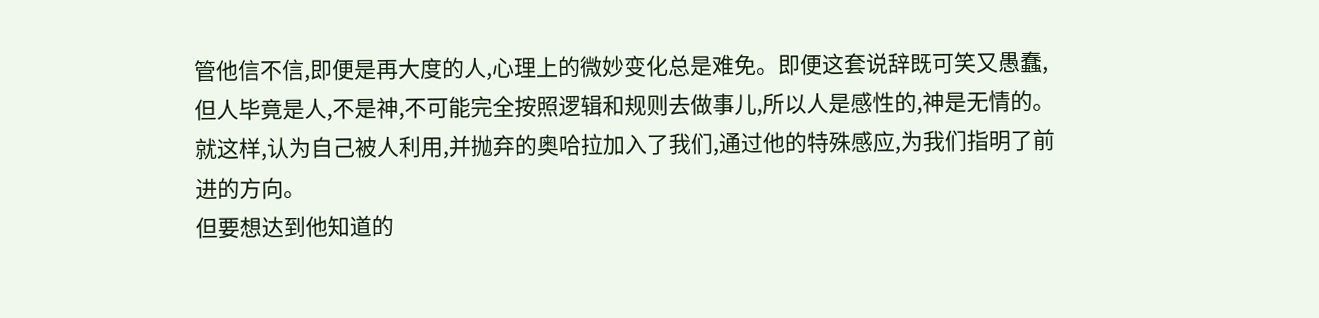管他信不信,即便是再大度的人,心理上的微妙变化总是难免。即便这套说辞既可笑又愚蠢,但人毕竟是人,不是神,不可能完全按照逻辑和规则去做事儿,所以人是感性的,神是无情的。
就这样,认为自己被人利用,并抛弃的奥哈拉加入了我们,通过他的特殊感应,为我们指明了前进的方向。
但要想达到他知道的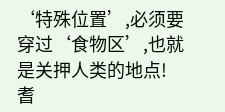‘特殊位置’,必须要穿过‘食物区’,也就是关押人类的地点!
耆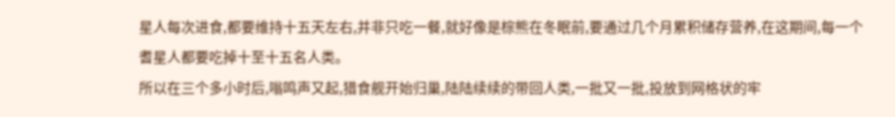星人每次进食,都要维持十五天左右,并非只吃一餐,就好像是棕熊在冬眠前,要通过几个月累积储存营养,在这期间,每一个耆星人都要吃掉十至十五名人类。
所以在三个多小时后,嗡鸣声又起,猎食舰开始归巢,陆陆续续的带回人类,一批又一批,投放到网格状的牢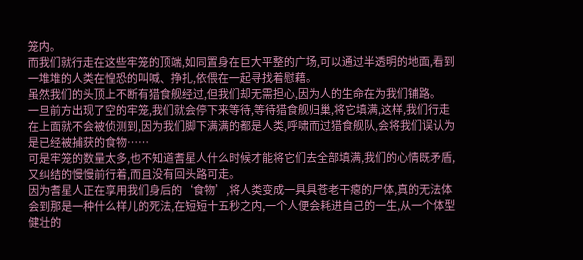笼内。
而我们就行走在这些牢笼的顶端,如同置身在巨大平整的广场,可以通过半透明的地面,看到一堆堆的人类在惶恐的叫喊、挣扎,依偎在一起寻找着慰藉。
虽然我们的头顶上不断有猎食舰经过,但我们却无需担心,因为人的生命在为我们铺路。
一旦前方出现了空的牢笼,我们就会停下来等待,等待猎食舰归巢,将它填满,这样,我们行走在上面就不会被侦测到,因为我们脚下满满的都是人类,呼啸而过猎食舰队,会将我们误认为是已经被捕获的食物……
可是牢笼的数量太多,也不知道耆星人什么时候才能将它们去全部填满,我们的心情既矛盾,又纠结的慢慢前行着,而且没有回头路可走。
因为耆星人正在享用我们身后的‘食物’,将人类变成一具具苍老干瘪的尸体,真的无法体会到那是一种什么样儿的死法,在短短十五秒之内,一个人便会耗进自己的一生,从一个体型健壮的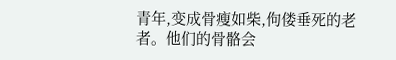青年,变成骨瘦如柴,佝偻垂死的老者。他们的骨骼会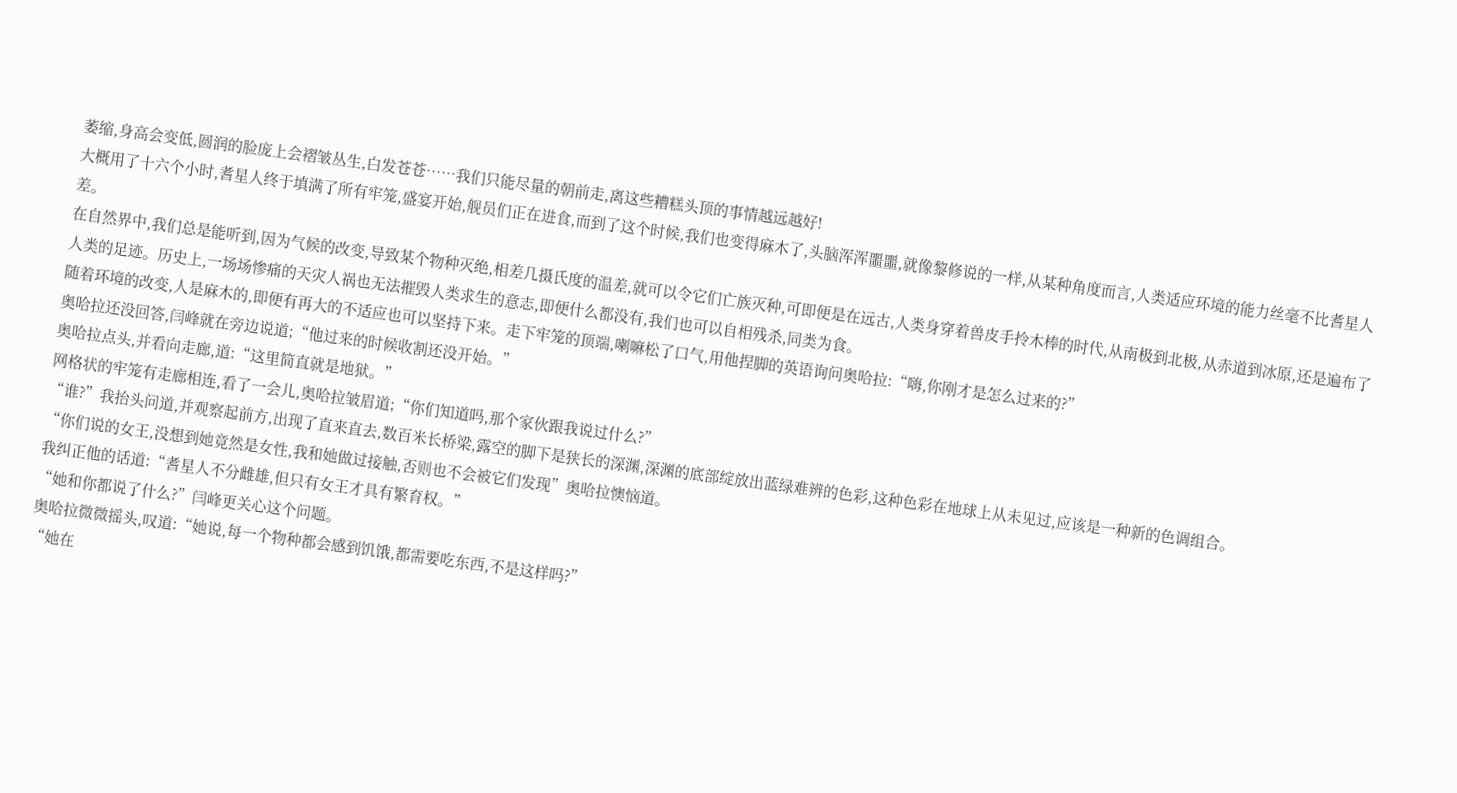萎缩,身高会变低,圆润的脸庞上会褶皱丛生,白发苍苍……我们只能尽量的朝前走,离这些糟糕头顶的事情越远越好!
大概用了十六个小时,耆星人终于填满了所有牢笼,盛宴开始,舰员们正在进食,而到了这个时候,我们也变得麻木了,头脑浑浑噩噩,就像黎修说的一样,从某种角度而言,人类适应环境的能力丝毫不比耆星人差。
在自然界中,我们总是能听到,因为气候的改变,导致某个物种灭绝,相差几摄氏度的温差,就可以令它们亡族灭种,可即便是在远古,人类身穿着兽皮手拎木棒的时代,从南极到北极,从赤道到冰原,还是遍布了人类的足迹。历史上,一场场惨痛的天灾人祸也无法摧毁人类求生的意志,即便什么都没有,我们也可以自相残杀,同类为食。
随着环境的改变,人是麻木的,即便有再大的不适应也可以坚持下来。走下牢笼的顶端,喇嘛松了口气,用他捏脚的英语询问奥哈拉:“嗨,你刚才是怎么过来的?”
奥哈拉还没回答,闫峰就在旁边说道;“他过来的时候收割还没开始。”
奥哈拉点头,并看向走廊,道:“这里简直就是地狱。”
网格状的牢笼有走廊相连,看了一会儿,奥哈拉皱眉道;“你们知道吗,那个家伙跟我说过什么?”
“谁?”我抬头问道,并观察起前方,出现了直来直去,数百米长桥梁,露空的脚下是狭长的深渊,深渊的底部绽放出蓝绿难辨的色彩,这种色彩在地球上从未见过,应该是一种新的色调组合。
“你们说的女王,没想到她竟然是女性,我和她做过接触,否则也不会被它们发现”奥哈拉懊恼道。
我纠正他的话道:“耆星人不分雌雄,但只有女王才具有繁育权。”
“她和你都说了什么?”闫峰更关心这个问题。
奥哈拉微微摇头,叹道:“她说,每一个物种都会感到饥饿,都需要吃东西,不是这样吗?”
“她在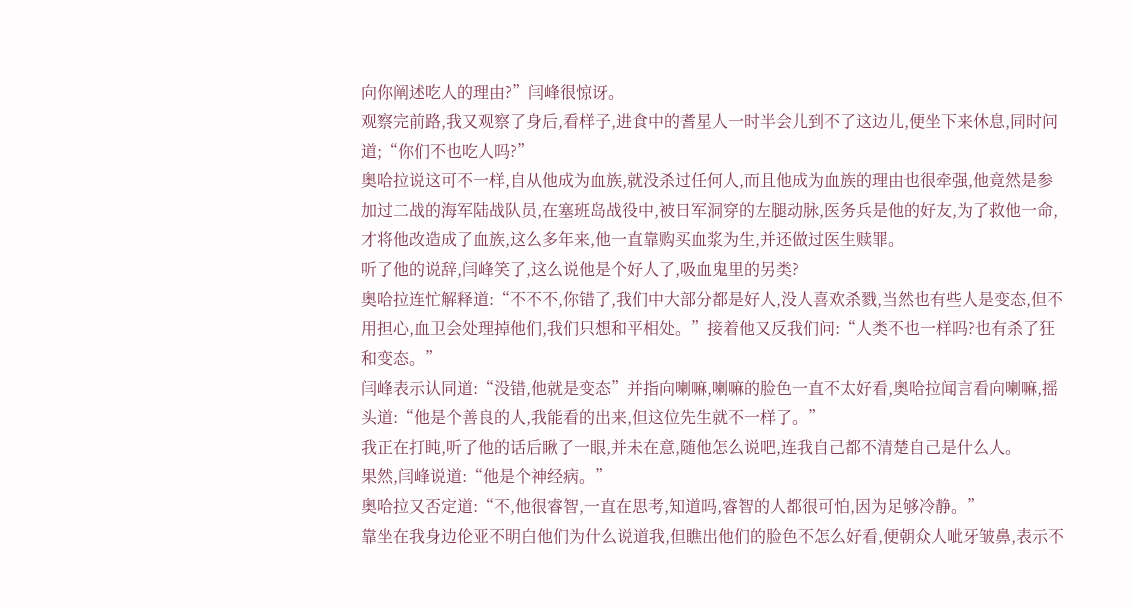向你阐述吃人的理由?”闫峰很惊讶。
观察完前路,我又观察了身后,看样子,进食中的耆星人一时半会儿到不了这边儿,便坐下来休息,同时问道;“你们不也吃人吗?”
奥哈拉说这可不一样,自从他成为血族,就没杀过任何人,而且他成为血族的理由也很牵强,他竟然是参加过二战的海军陆战队员,在塞班岛战役中,被日军洞穿的左腿动脉,医务兵是他的好友,为了救他一命,才将他改造成了血族,这么多年来,他一直靠购买血浆为生,并还做过医生赎罪。
听了他的说辞,闫峰笑了,这么说他是个好人了,吸血鬼里的另类?
奥哈拉连忙解释道:“不不不,你错了,我们中大部分都是好人,没人喜欢杀戮,当然也有些人是变态,但不用担心,血卫会处理掉他们,我们只想和平相处。”接着他又反我们问:“人类不也一样吗?也有杀了狂和变态。”
闫峰表示认同道:“没错,他就是变态”并指向喇嘛,喇嘛的脸色一直不太好看,奥哈拉闻言看向喇嘛,摇头道:“他是个善良的人,我能看的出来,但这位先生就不一样了。”
我正在打盹,听了他的话后瞅了一眼,并未在意,随他怎么说吧,连我自己都不清楚自己是什么人。
果然,闫峰说道:“他是个神经病。”
奥哈拉又否定道:“不,他很睿智,一直在思考,知道吗,睿智的人都很可怕,因为足够冷静。”
靠坐在我身边伦亚不明白他们为什么说道我,但瞧出他们的脸色不怎么好看,便朝众人呲牙皱鼻,表示不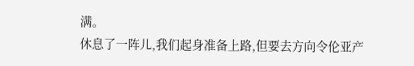满。
休息了一阵儿,我们起身准备上路,但要去方向令伦亚产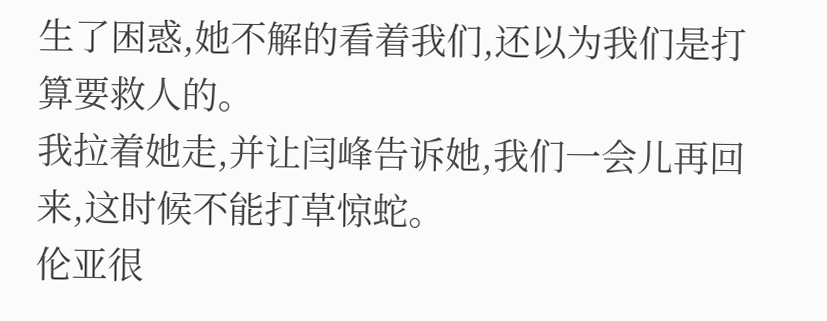生了困惑,她不解的看着我们,还以为我们是打算要救人的。
我拉着她走,并让闫峰告诉她,我们一会儿再回来,这时候不能打草惊蛇。
伦亚很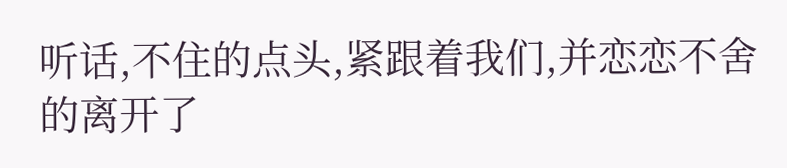听话,不住的点头,紧跟着我们,并恋恋不舍的离开了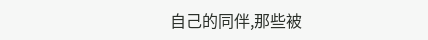自己的同伴,那些被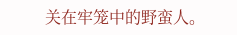关在牢笼中的野蛮人。